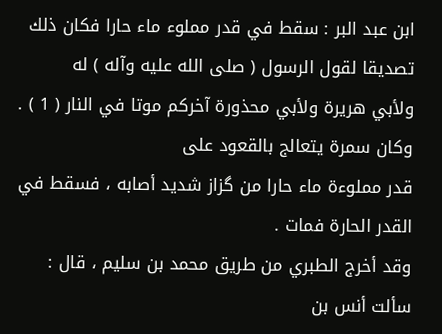ابن عبد البر : سقط في قدر مملوء ماء حارا فكان ذلك تصديقا لقول الرسول ( صلى الله عليه وآله ) له
ولأبي هريرة ولأبي محذورة آخركم موتا في النار ( 1 ) . وكان سمرة يتعالج بالقعود على
قدر مملوءة ماء حارا من گزاز شديد أصابه ، فسقط في القدر الحارة فمات .
وقد أخرج الطبري من طريق محمد بن سليم ، قال : سألت أنس بن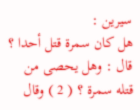سيرين :
هل كان سمرة قتل أحدا ؟ قال : وهل يحصى من قتله سمرة ؟ ( 2 ) وقال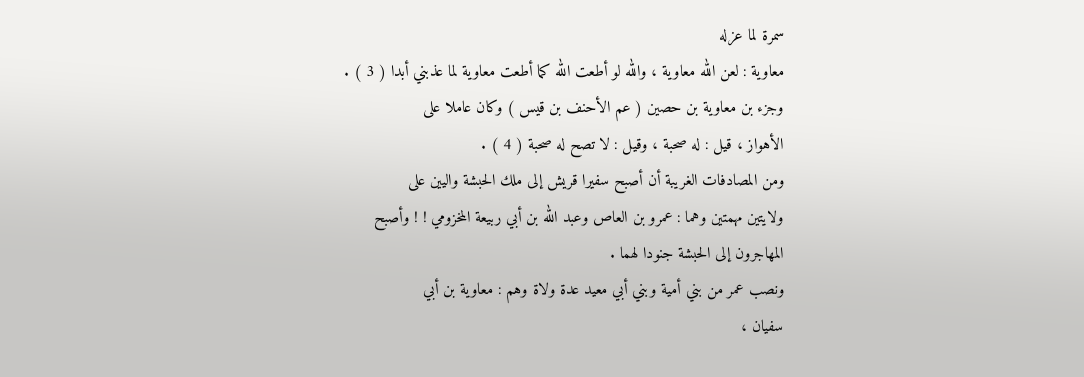سمرة لما عزله
معاوية : لعن الله معاوية ، والله لو أطعت الله كما أطعت معاوية لما عذبني أبدا ( 3 ) .
وجزء بن معاوية بن حصين ( عم الأحنف بن قيس ) وكان عاملا على
الأهواز ، قيل : له صحبة ، وقيل : لا تصح له صحبة ( 4 ) .
ومن المصادفات الغريبة أن أصبح سفيرا قريش إلى ملك الحبشة واليين على
ولايتين مهمتين وهما : عمرو بن العاص وعبد الله بن أبي ربيعة المخزومي ! ! وأصبح
المهاجرون إلى الحبشة جنودا لهما .
ونصب عمر من بني أمية وبني أبي معيد عدة ولاة وهم : معاوية بن أبي
سفيان ،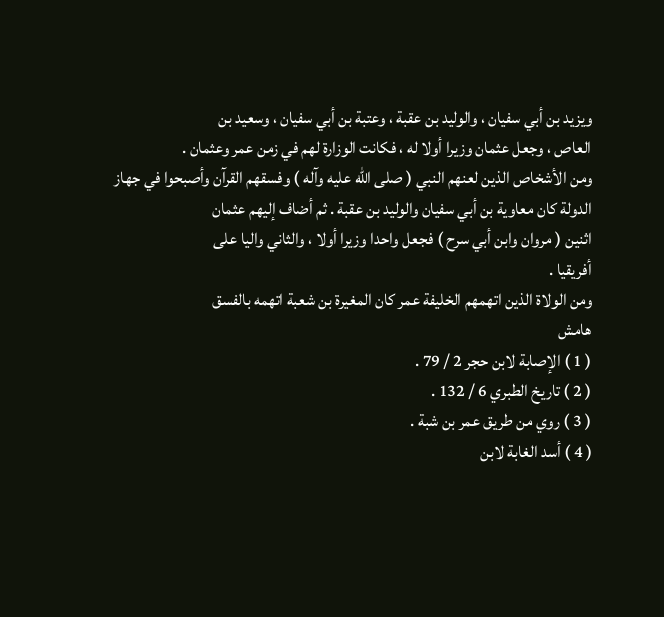ويزيد بن أبي سفيان ، والوليد بن عقبة ، وعتبة بن أبي سفيان ، وسعيد بن
العاص ، وجعل عثمان وزيرا أولا له ، فكانت الوزارة لهم في زمن عمر وعثمان .
ومن الأشخاص الذين لعنهم النبي ( صلى الله عليه وآله ) وفسقهم القرآن وأصبحوا في جهاز
الدولة كان معاوية بن أبي سفيان والوليد بن عقبة . ثم أضاف إليهم عثمان
اثنين ( مروان وابن أبي سرح ) فجعل واحدا وزيرا أولا ، والثاني واليا على
أفريقيا .
ومن الولاة الذين اتهمهم الخليفة عمر كان المغيرة بن شعبة اتهمه بالفسق
هامش
( 1 ) الإصابة لابن حجر 2 / 79 .
( 2 ) تاريخ الطبري 6 / 132 .
( 3 ) روي من طريق عمر بن شبة .
( 4 ) أسد الغابة لابن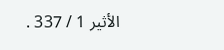الأثير 1 / 337 .